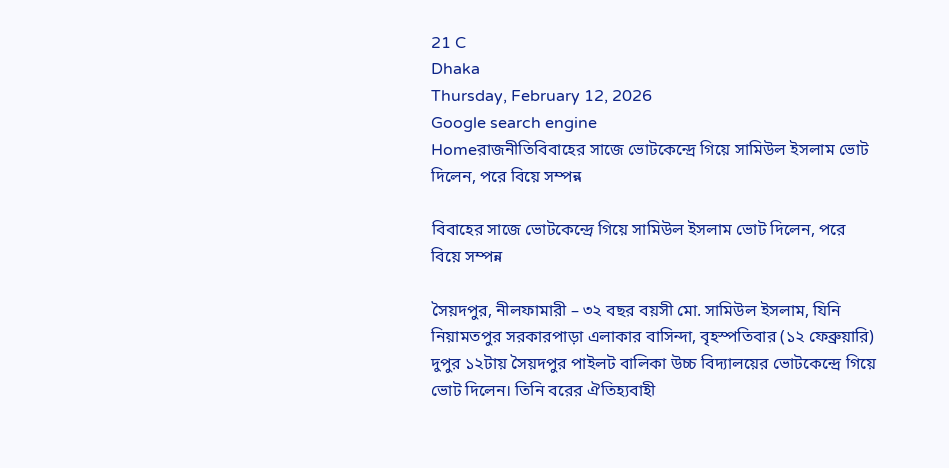21 C
Dhaka
Thursday, February 12, 2026
Google search engine
Homeরাজনীতিবিবাহের সাজে ভোটকেন্দ্রে গিয়ে সামিউল ইসলাম ভোট দিলেন, পরে বিয়ে সম্পন্ন

বিবাহের সাজে ভোটকেন্দ্রে গিয়ে সামিউল ইসলাম ভোট দিলেন, পরে বিয়ে সম্পন্ন

সৈয়দপুর, নীলফামারী – ৩২ বছর বয়সী মো. সামিউল ইসলাম, যিনি নিয়ামতপুর সরকারপাড়া এলাকার বাসিন্দা, বৃহস্পতিবার (১২ ফেব্রুয়ারি) দুপুর ১২টায় সৈয়দপুর পাইলট বালিকা উচ্চ বিদ্যালয়ের ভোটকেন্দ্রে গিয়ে ভোট দিলেন। তিনি বরের ঐতিহ্যবাহী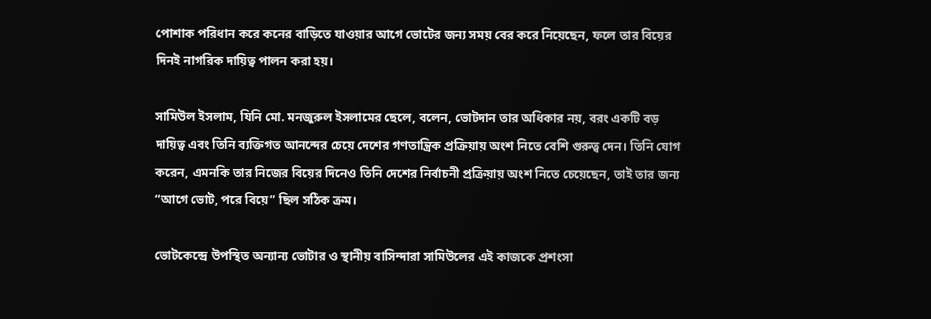পোশাক পরিধান করে কনের বাড়িতে যাওয়ার আগে ভোটের জন্য সময় বের করে নিয়েছেন, ফলে তার বিয়ের দিনই নাগরিক দায়িত্ব পালন করা হয়।

সামিউল ইসলাম, যিনি মো. মনজুরুল ইসলামের ছেলে, বলেন, ভোটদান তার অধিকার নয়, বরং একটি বড় দায়িত্ব এবং তিনি ব্যক্তিগত আনন্দের চেয়ে দেশের গণতান্ত্রিক প্রক্রিয়ায় অংশ নিতে বেশি গুরুত্ব দেন। তিনি যোগ করেন, এমনকি তার নিজের বিয়ের দিনেও তিনি দেশের নির্বাচনী প্রক্রিয়ায় অংশ নিতে চেয়েছেন, তাই তার জন্য “আগে ভোট, পরে বিয়ে” ছিল সঠিক ক্রম।

ভোটকেন্দ্রে উপস্থিত অন্যান্য ভোটার ও স্থানীয় বাসিন্দারা সামিউলের এই কাজকে প্রশংসা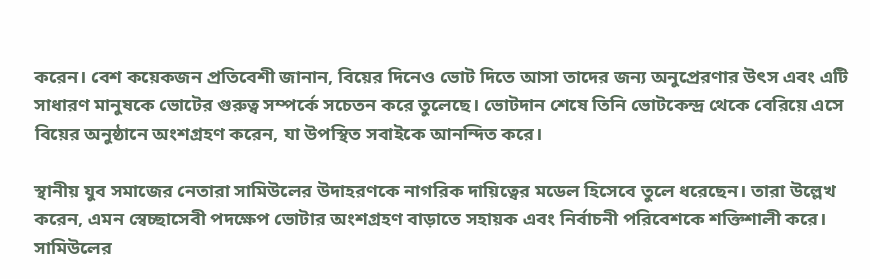করেন। বেশ কয়েকজন প্রতিবেশী জানান, বিয়ের দিনেও ভোট দিতে আসা তাদের জন্য অনুপ্রেরণার উৎস এবং এটি সাধারণ মানুষকে ভোটের গুরুত্ব সম্পর্কে সচেতন করে তুলেছে। ভোটদান শেষে তিনি ভোটকেন্দ্র থেকে বেরিয়ে এসে বিয়ের অনুষ্ঠানে অংশগ্রহণ করেন, যা উপস্থিত সবাইকে আনন্দিত করে।

স্থানীয় যুব সমাজের নেতারা সামিউলের উদাহরণকে নাগরিক দায়িত্বের মডেল হিসেবে তুলে ধরেছেন। তারা উল্লেখ করেন, এমন স্বেচ্ছাসেবী পদক্ষেপ ভোটার অংশগ্রহণ বাড়াতে সহায়ক এবং নির্বাচনী পরিবেশকে শক্তিশালী করে। সামিউলের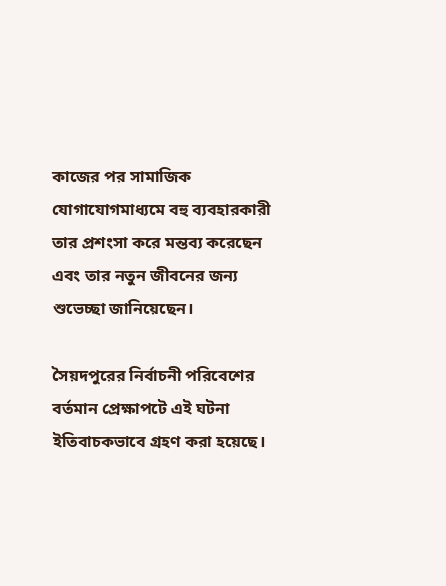কাজের পর সামাজিক যোগাযোগমাধ্যমে বহু ব্যবহারকারী তার প্রশংসা করে মন্তব্য করেছেন এবং তার নতুন জীবনের জন্য শুভেচ্ছা জানিয়েছেন।

সৈয়দপুরের নির্বাচনী পরিবেশের বর্তমান প্রেক্ষাপটে এই ঘটনা ইতিবাচকভাবে গ্রহণ করা হয়েছে।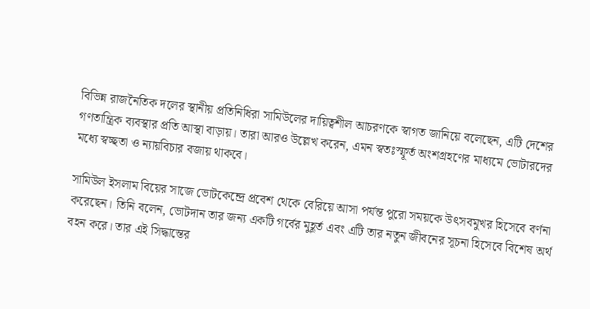বিভিন্ন রাজনৈতিক দলের স্থানীয় প্রতিনিধিরা সামিউলের দায়িত্বশীল আচরণকে স্বাগত জানিয়ে বলেছেন, এটি দেশের গণতান্ত্রিক ব্যবস্থার প্রতি আস্থা বাড়ায়। তারা আরও উল্লেখ করেন, এমন স্বতঃস্ফূর্ত অংশগ্রহণের মাধ্যমে ভোটারদের মধ্যে স্বচ্ছতা ও ন্যায়বিচার বজায় থাকবে।

সামিউল ইসলাম বিয়ের সাজে ভোটকেন্দ্রে প্রবেশ থেকে বেরিয়ে আসা পর্যন্ত পুরো সময়কে উৎসবমুখর হিসেবে বর্ণনা করেছেন। তিনি বলেন, ভোটদান তার জন্য একটি গর্বের মুহূর্ত এবং এটি তার নতুন জীবনের সূচনা হিসেবে বিশেষ অর্থ বহন করে। তার এই সিদ্ধান্তের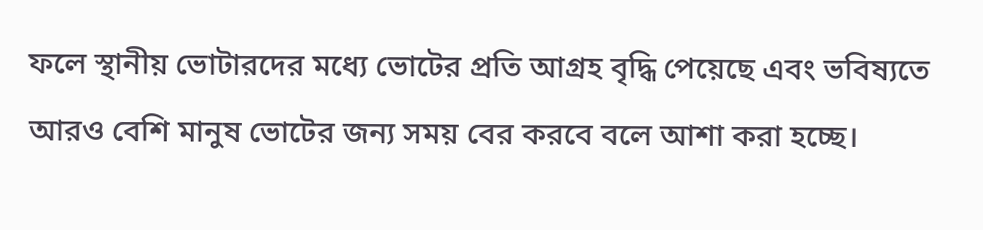ফলে স্থানীয় ভোটারদের মধ্যে ভোটের প্রতি আগ্রহ বৃদ্ধি পেয়েছে এবং ভবিষ্যতে আরও বেশি মানুষ ভোটের জন্য সময় বের করবে বলে আশা করা হচ্ছে।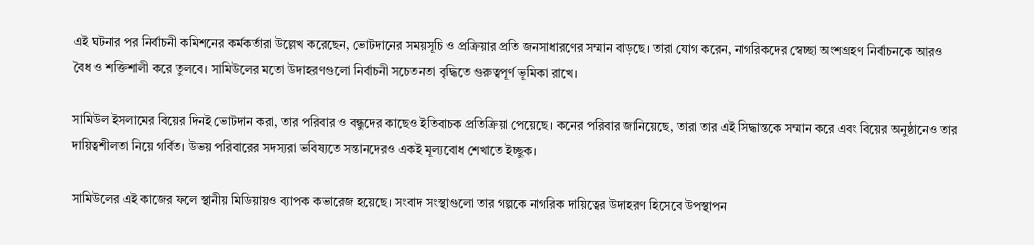এই ঘটনার পর নির্বাচনী কমিশনের কর্মকর্তারা উল্লেখ করেছেন, ভোটদানের সময়সূচি ও প্রক্রিয়ার প্রতি জনসাধারণের সম্মান বাড়ছে। তারা যোগ করেন, নাগরিকদের স্বেচ্ছা অংশগ্রহণ নির্বাচনকে আরও বৈধ ও শক্তিশালী করে তুলবে। সামিউলের মতো উদাহরণগুলো নির্বাচনী সচেতনতা বৃদ্ধিতে গুরুত্বপূর্ণ ভূমিকা রাখে।

সামিউল ইসলামের বিয়ের দিনই ভোটদান করা, তার পরিবার ও বন্ধুদের কাছেও ইতিবাচক প্রতিক্রিয়া পেয়েছে। কনের পরিবার জানিয়েছে, তারা তার এই সিদ্ধান্তকে সম্মান করে এবং বিয়ের অনুষ্ঠানেও তার দায়িত্বশীলতা নিয়ে গর্বিত। উভয় পরিবারের সদস্যরা ভবিষ্যতে সন্তানদেরও একই মূল্যবোধ শেখাতে ইচ্ছুক।

সামিউলের এই কাজের ফলে স্থানীয় মিডিয়ায়ও ব্যাপক কভারেজ হয়েছে। সংবাদ সংস্থাগুলো তার গল্পকে নাগরিক দায়িত্বের উদাহরণ হিসেবে উপস্থাপন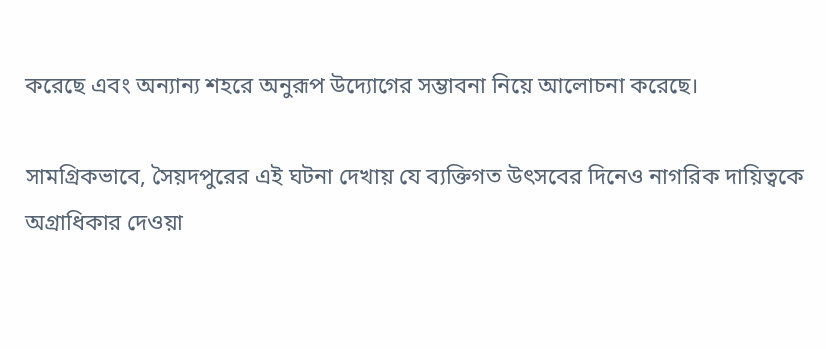করেছে এবং অন্যান্য শহরে অনুরূপ উদ্যোগের সম্ভাবনা নিয়ে আলোচনা করেছে।

সামগ্রিকভাবে, সৈয়দপুরের এই ঘটনা দেখায় যে ব্যক্তিগত উৎসবের দিনেও নাগরিক দায়িত্বকে অগ্রাধিকার দেওয়া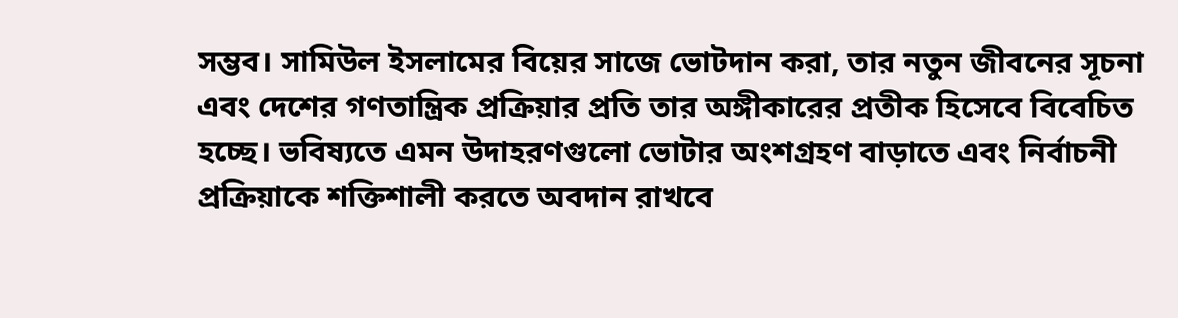সম্ভব। সামিউল ইসলামের বিয়ের সাজে ভোটদান করা, তার নতুন জীবনের সূচনা এবং দেশের গণতান্ত্রিক প্রক্রিয়ার প্রতি তার অঙ্গীকারের প্রতীক হিসেবে বিবেচিত হচ্ছে। ভবিষ্যতে এমন উদাহরণগুলো ভোটার অংশগ্রহণ বাড়াতে এবং নির্বাচনী প্রক্রিয়াকে শক্তিশালী করতে অবদান রাখবে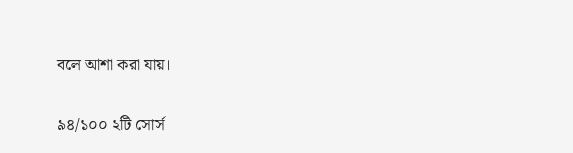বলে আশা করা যায়।

৯৪/১০০ ২টি সোর্স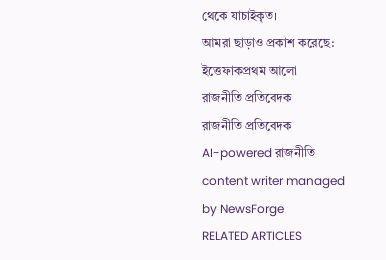থেকে যাচাইকৃত।
আমরা ছাড়াও প্রকাশ করেছে: ইত্তেফাকপ্রথম আলো
রাজনীতি প্রতিবেদক
রাজনীতি প্রতিবেদক
AI-powered রাজনীতি content writer managed by NewsForge
RELATED ARTICLES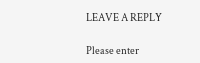LEAVE A REPLY

Please enter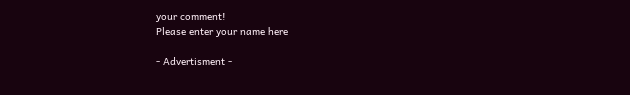your comment!
Please enter your name here

- Advertisment -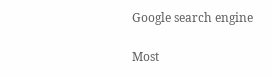Google search engine

Most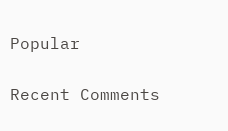Popular

Recent Comments